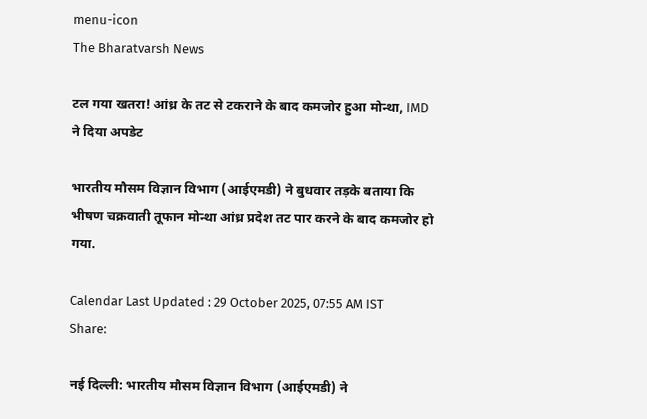menu-icon
The Bharatvarsh News

टल गया खतरा! आंध्र के तट से टकराने के बाद कमजोर हुआ मोन्था, IMD ने दिया अपडेट

भारतीय मौसम विज्ञान विभाग (आईएमडी) ने बुधवार तड़के बताया कि भीषण चक्रवाती तूफान मोन्था आंध्र प्रदेश तट पार करने के बाद कमजोर हो गया.

Calendar Last Updated : 29 October 2025, 07:55 AM IST
Share:

नई दिल्ली: भारतीय मौसम विज्ञान विभाग (आईएमडी) ने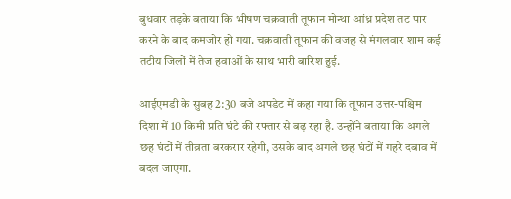बुधवार तड़के बताया कि भीषण चक्रवाती तूफान मोन्था आंध्र प्रदेश तट पार करने के बाद कमजोर हो गया. चक्रवाती तूफान की वजह से मंगलवार शाम कई तटीय जिलों में तेज हवाओं के साथ भारी बारिश हुई.

आईएमडी के सुबह 2:30 बजे अपडेट में कहा गया कि तूफान उत्तर-पश्चिम दिशा में 10 किमी प्रति घंटे की रफ्तार से बढ़ रहा है. उन्होंने बताया कि अगले छह घंटों में तीव्रता बरकरार रहेगी, उसके बाद अगले छह घंटों में गहरे दबाव में बदल जाएगा.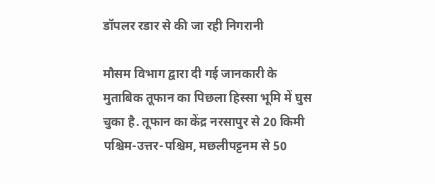डॉपलर रडार से की जा रही निगरानी

मौसम विभाग द्वारा दी गई जानकारी के मुताबिक तूफान का पिछला हिस्सा भूमि में घुस चुका है. तूफान का केंद्र नरसापुर से 20 किमी पश्चिम-उत्तर-पश्चिम, मछलीपट्टनम से 50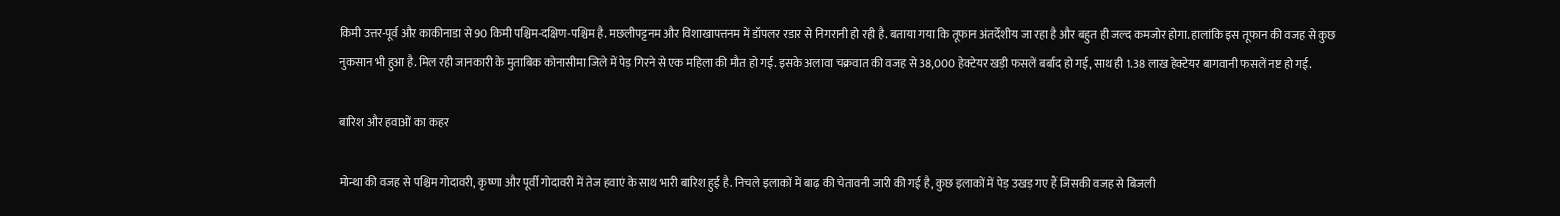किमी उत्तर-पूर्व और काकीनाडा से 90 किमी पश्चिम-दक्षिण-पश्चिम है. मछलीपट्टनम और विशाखापत्तनम में डॉपलर रडार से निगरानी हो रही है. बताया गया कि तूफान अंतर्देशीय जा रहा है और बहुत ही जल्द कमजोर होगा. हालांकि इस तूफान की वजह से कुछ नुकसान भी हुआ है. मिल रही जानकारी के मुताबिक कोनासीमा जिले में पेड़ गिरने से एक महिला की मौत हो गई. इसके अलावा चक्रवात की वजह से 38,000 हेक्टेयर खड़ी फसलें बर्बाद हो गई, साथ ही 1.38 लाख हेक्टेयर बागवानी फसलें नष्ट हो गई.

बारिश और हवाओं का कहर

मोन्था की वजह से पश्चिम गोदावरी, कृष्णा और पूर्वी गोदावरी में तेज हवाएं के साथ भारी बारिश हुई है. निचले इलाकों में बाढ़ की चेतावनी जारी की गई है, कुछ इलाकों में पेड़ उखड़ गए हैं जिसकी वजह से बिजली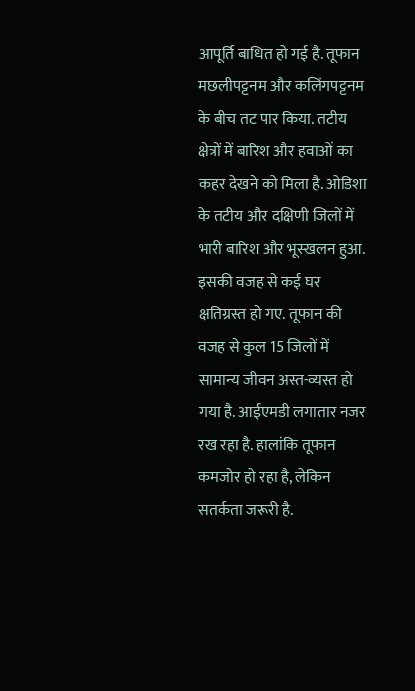आपूर्ति बाधित हो गई है. तूफान मछलीपट्टनम और कलिंगपट्टनम के बीच तट पार किया. तटीय क्षेत्रों में बारिश और हवाओं का कहर देखने को मिला है. ओडिशा के तटीय और दक्षिणी जिलों में भारी बारिश और भूस्खलन हुआ. इसकी वजह से कई घर क्षतिग्रस्त हो गए. तूफान की वजह से कुल 15 जिलों में सामान्य जीवन अस्त-व्यस्त हो गया है. आईएमडी लगातार नजर रख रहा है. हालांकि तूफान कमजोर हो रहा है, लेकिन सतर्कता जरूरी है.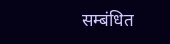सम्बंधित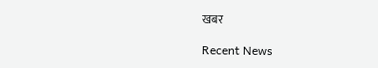खबर

Recent News